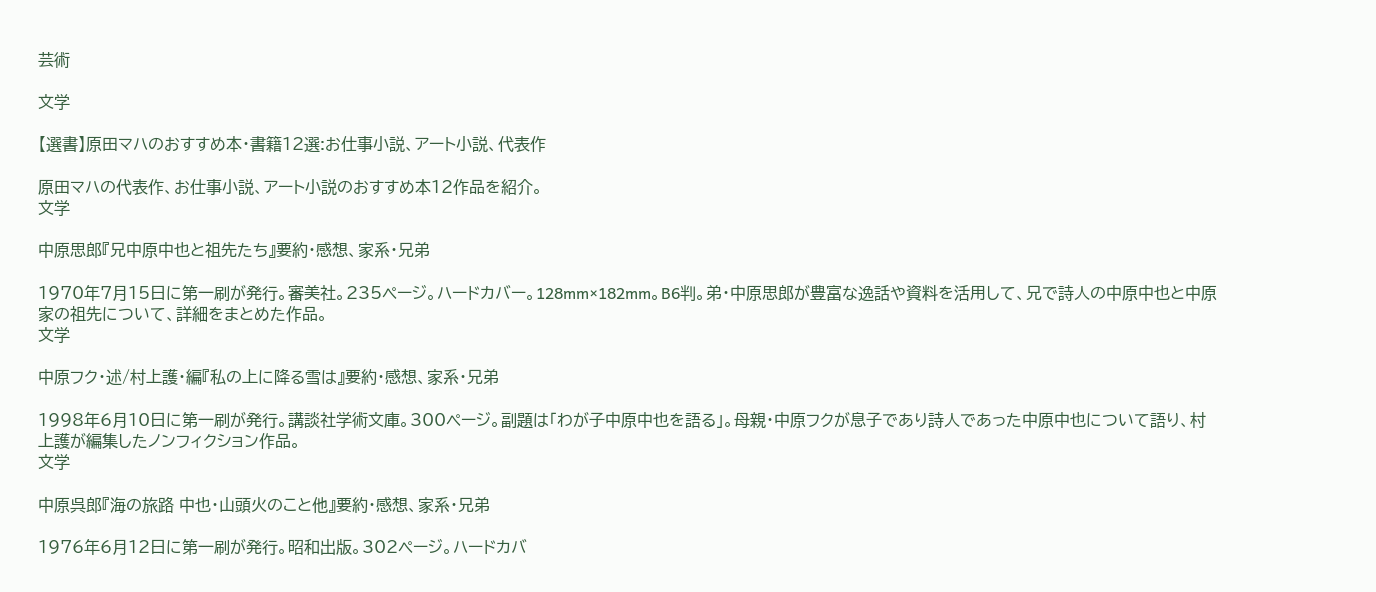芸術

文学

【選書】原田マハのおすすめ本・書籍12選:お仕事小説、アート小説、代表作

原田マハの代表作、お仕事小説、アート小説のおすすめ本12作品を紹介。
文学

中原思郎『兄中原中也と祖先たち』要約・感想、家系・兄弟

1970年7月15日に第一刷が発行。審美社。235ページ。ハードカバー。128mm×182mm。B6判。弟・中原思郎が豊富な逸話や資料を活用して、兄で詩人の中原中也と中原家の祖先について、詳細をまとめた作品。
文学

中原フク・述/村上護・編『私の上に降る雪は』要約・感想、家系・兄弟

1998年6月10日に第一刷が発行。講談社学術文庫。300ページ。副題は「わが子中原中也を語る」。母親・中原フクが息子であり詩人であった中原中也について語り、村上護が編集したノンフィクション作品。
文学

中原呉郎『海の旅路 中也・山頭火のこと他』要約・感想、家系・兄弟

1976年6月12日に第一刷が発行。昭和出版。302ページ。ハードカバ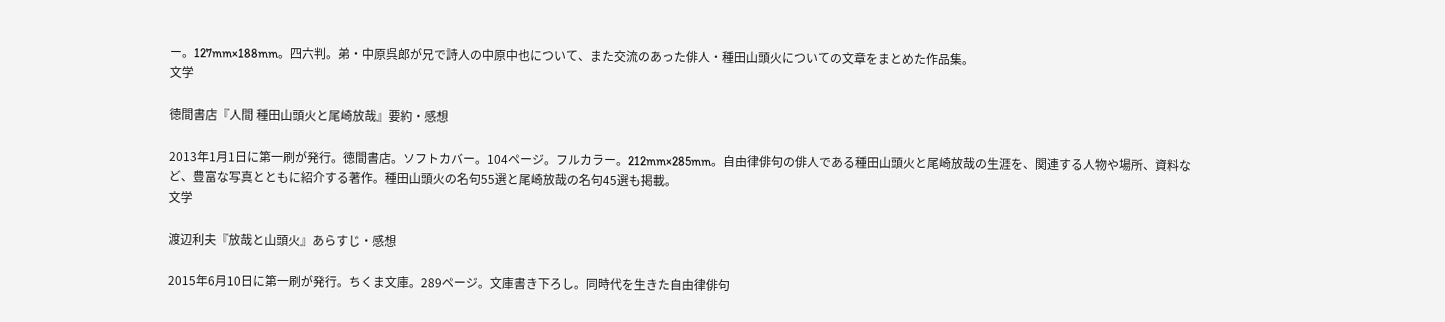ー。127mm×188mm。四六判。弟・中原呉郎が兄で詩人の中原中也について、また交流のあった俳人・種田山頭火についての文章をまとめた作品集。
文学

徳間書店『人間 種田山頭火と尾崎放哉』要約・感想

2013年1月1日に第一刷が発行。徳間書店。ソフトカバー。104ページ。フルカラー。212mm×285mm。自由律俳句の俳人である種田山頭火と尾崎放哉の生涯を、関連する人物や場所、資料など、豊富な写真とともに紹介する著作。種田山頭火の名句55選と尾崎放哉の名句45選も掲載。
文学

渡辺利夫『放哉と山頭火』あらすじ・感想

2015年6月10日に第一刷が発行。ちくま文庫。289ページ。文庫書き下ろし。同時代を生きた自由律俳句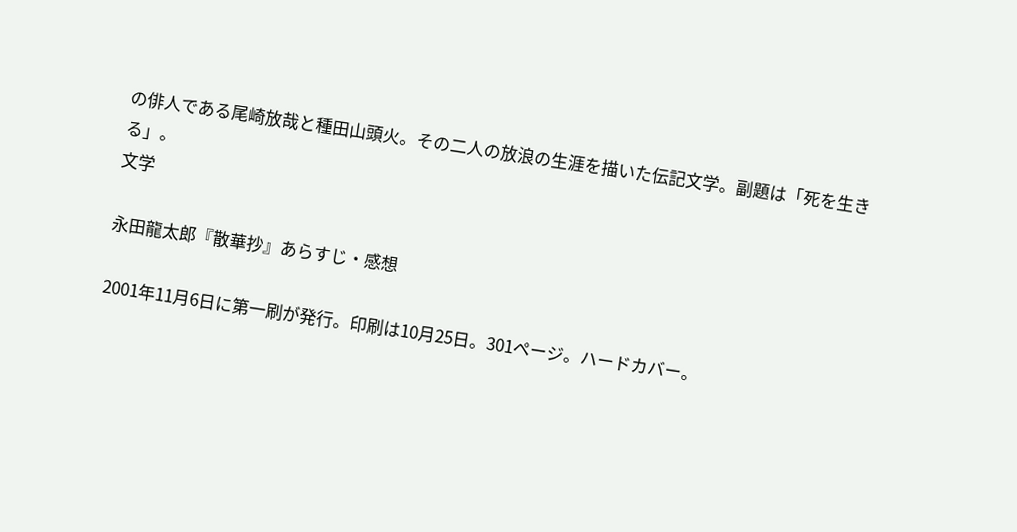の俳人である尾崎放哉と種田山頭火。その二人の放浪の生涯を描いた伝記文学。副題は「死を生きる」。
文学

永田龍太郎『散華抄』あらすじ・感想

2001年11月6日に第一刷が発行。印刷は10月25日。301ページ。ハードカバー。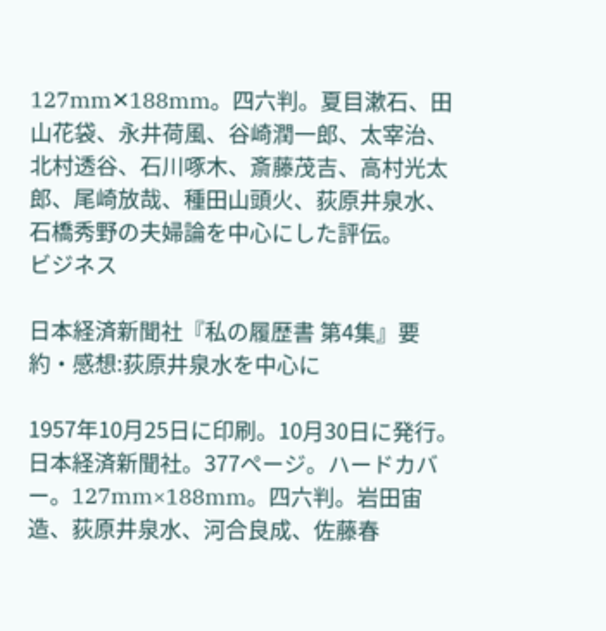127mm✕188mm。四六判。夏目漱石、田山花袋、永井荷風、谷崎潤一郎、太宰治、北村透谷、石川啄木、斎藤茂吉、高村光太郎、尾崎放哉、種田山頭火、荻原井泉水、石橋秀野の夫婦論を中心にした評伝。
ビジネス

日本経済新聞社『私の履歴書 第4集』要約・感想:荻原井泉水を中心に

1957年10月25日に印刷。10月30日に発行。日本経済新聞社。377ページ。ハードカバー。127mm×188mm。四六判。岩田宙造、荻原井泉水、河合良成、佐藤春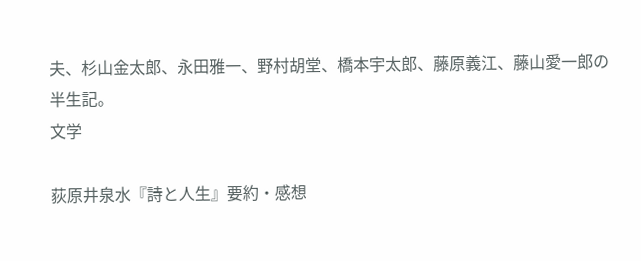夫、杉山金太郎、永田雅一、野村胡堂、橋本宇太郎、藤原義江、藤山愛一郎の半生記。
文学

荻原井泉水『詩と人生』要約・感想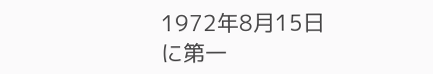1972年8月15日に第一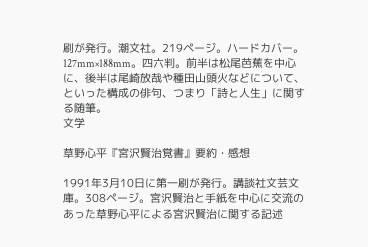刷が発行。潮文社。219ページ。ハードカバー。127mm×188mm。四六判。前半は松尾芭蕉を中心に、後半は尾崎放哉や種田山頭火などについて、といった構成の俳句、つまり「詩と人生」に関する随筆。
文学

草野心平『宮沢賢治覚書』要約・感想

1991年3月10日に第一刷が発行。講談社文芸文庫。308ページ。宮沢賢治と手紙を中心に交流のあった草野心平による宮沢賢治に関する記述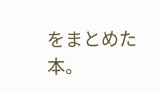をまとめた本。